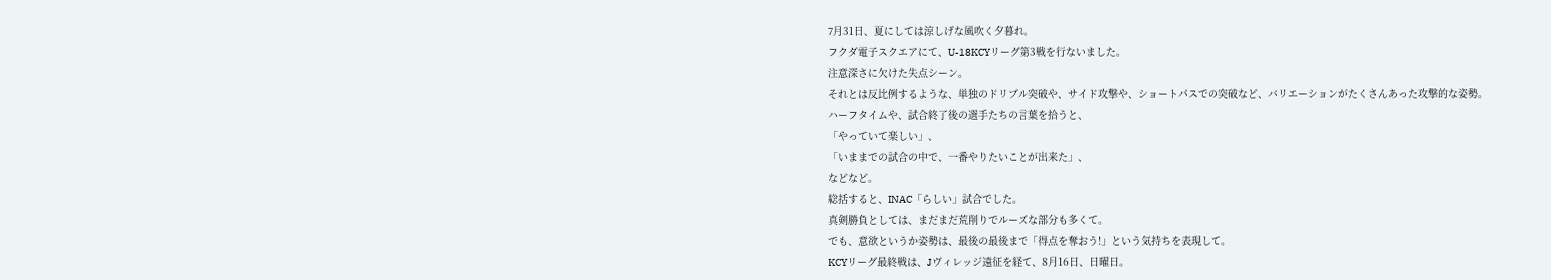7月31日、夏にしては涼しげな風吹く夕暮れ。
フクダ電子スクエアにて、U-18KCYリーグ第3戦を行ないました。
注意深さに欠けた失点シーン。
それとは反比例するような、単独のドリブル突破や、サイド攻撃や、ショートパスでの突破など、バリエーションがたくさんあった攻撃的な姿勢。
ハーフタイムや、試合終了後の選手たちの言葉を拾うと、
「やっていて楽しい」、
「いままでの試合の中で、一番やりたいことが出来た」、
などなど。
総括すると、INAC「らしい」試合でした。
真剣勝負としては、まだまだ荒削りでルーズな部分も多くて。
でも、意欲というか姿勢は、最後の最後まで「得点を奪おう!」という気持ちを表現して。
KCYリーグ最終戦は、Jヴィレッジ遠征を経て、8月16日、日曜日。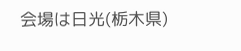会場は日光(栃木県)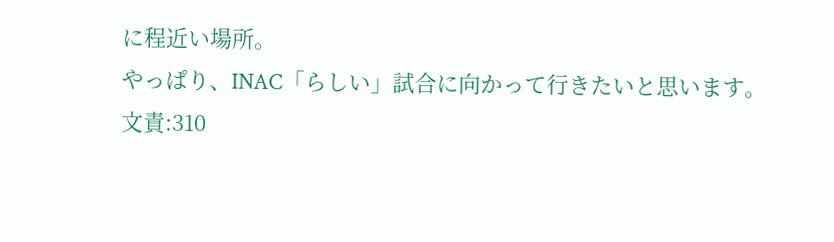に程近い場所。
やっぱり、INAC「らしい」試合に向かって行きたいと思います。
文責:310